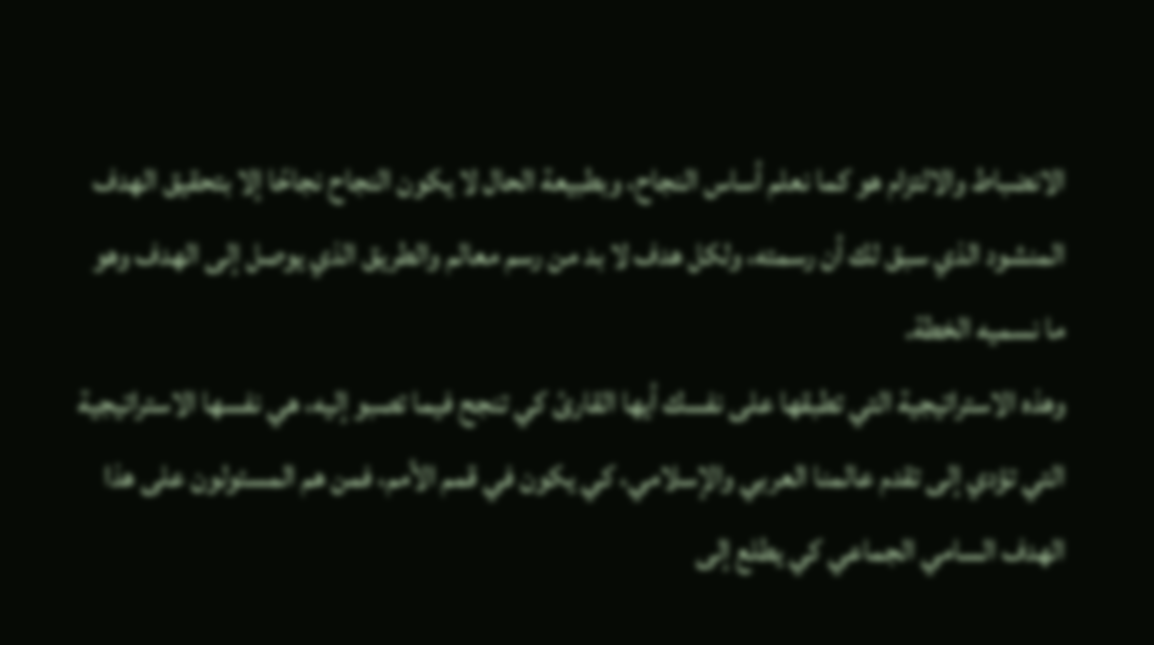الانضباط والالتزام هو كما نعلم أساس النجاح، وبطبيعة الحال لا يكون النجاح نجاحًا إلا بتحقيق الهدف المنشود الذي سبق لك أن رسمته، ولكل هدف لا بد من رسم معالم والطريق الذي يوصل إلى الهدف وهو ما نسميه الخطة.
وهذه الاستراتيجية التي تطبقها على نفسك أيها القارئ كي تنجح فيما تصبو إليه، هي نفسها الاستراتيجية التي تؤدي إلى تقدم عالمنا العربي والإسلامي، كي يكون في قمم الأمم، فمن هم المسئولون على هذا الهدف السامي الجماعي كي يطلع إلى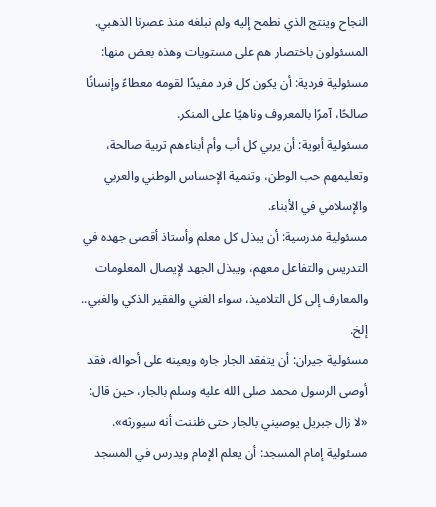النجاح وينتج الذي نطمح إليه ولم نبلغه منذ عصرنا الذهبي.
المسئولون باختصار هم على مستويات وهذه بعض منها:
مسئولية فردية: أن يكون كل فرد مفيدًا لقومه معطاءً وإنسانًا صالحًا، آمرًا بالمعروف وناهيًا على المنكر.
مسئولية أبوية: أن يربي كل أب وأم أبناءهم تربية صالحة، وتعليمهم حب الوطن، وتنمية الإحساس الوطني والعربي والإسلامي في الأبناء.
مسئولية مدرسية: أن يبذل كل معلم وأستاذ أقصى جهده في التدريس والتفاعل معهم، ويبذل الجهد لإيصال المعلومات والمعارف إلى كل التلاميذ، سواء الغني والفقير الذكي والغبي.. إلخ.
مسئولية جيران: أن يتفقد الجار جاره ويعينه على أحواله، فقد أوصى الرسول محمد صلى الله عليه وسلم بالجار، حين قال: «لا زال جبريل يوصيني بالجار حتى ظننت أنه سيورثه».
مسئولية إمام المسجد: أن يعلم الإمام ويدرس في المسجد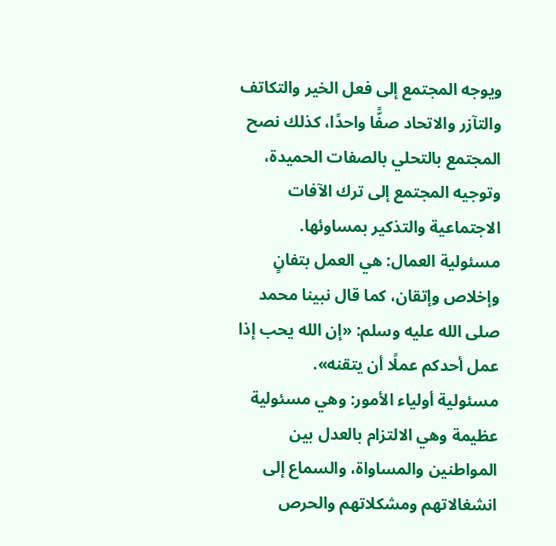ويوجه المجتمع إلى فعل الخير والتكاتف والتآزر والاتحاد صفًّا واحدًا، كذلك نصح المجتمع بالتحلي بالصفات الحميدة، وتوجيه المجتمع إلى ترك الآفات الاجتماعية والتذكير بمساوئها.
مسئولية العمال: هي العمل بتفانٍ وإخلاص وإتقان، كما قال نبينا محمد صلى الله عليه وسلم: «إن الله يحب إذا عمل أحدكم عملًا أن يتقنه».
مسئولية أولياء الأمور: وهي مسئولية عظيمة وهي الالتزام بالعدل بين المواطنين والمساواة، والسماع إلى انشغالاتهم ومشكلاتهم والحرص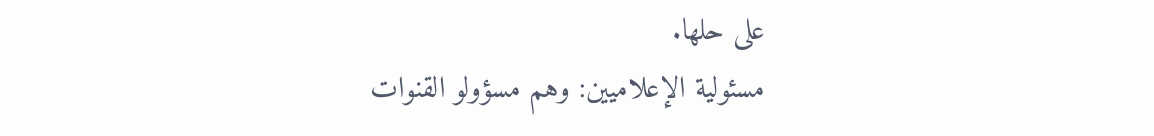على حلها.
مسئولية الإعلاميين: وهم مسؤولو القنوات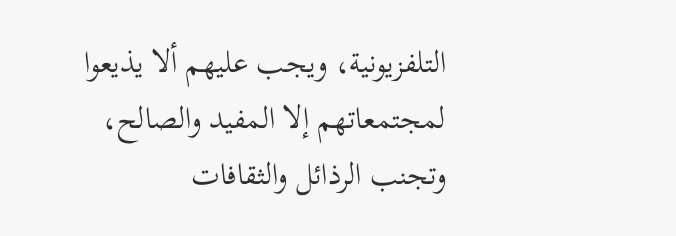التلفزيونية، ويجب عليهم ألا يذيعوا لمجتمعاتهم إلا المفيد والصالح، وتجنب الرذائل والثقافات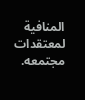المنافية لمعتقدات مجتمعه.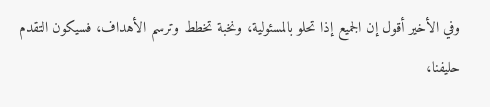وفي الأخير أقول إن الجميع إذا تحلو بالمسئولية، ونخبة تخطط وترسم الأهداف، فسيكون التقدم حليفنا،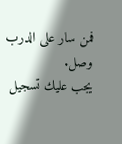فمن سار على الدرب وصل.
يجب عليك تسجيل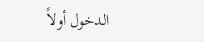الدخول أولاً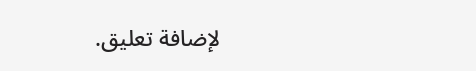لإضافة تعليق.